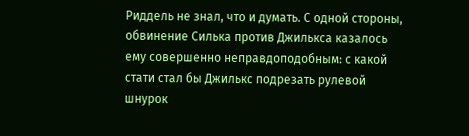Риддель не знал, что и думать. С одной стороны, обвинение Силька против Джилькса казалось ему совершенно неправдоподобным: с какой стати стал бы Джилькс подрезать рулевой шнурок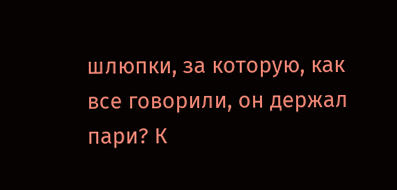шлюпки, за которую, как все говорили, он держал пари? К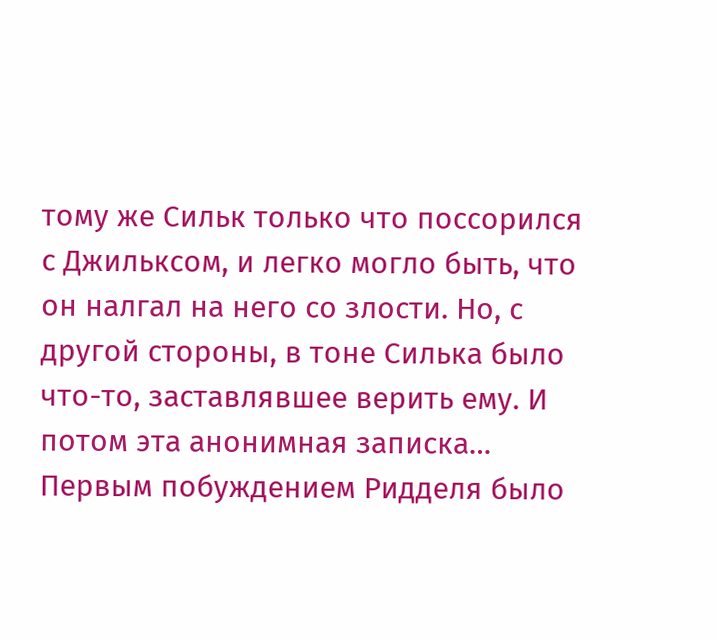тому же Сильк только что поссорился с Джильксом, и легко могло быть, что он налгал на него со злости. Но, с другой стороны, в тоне Силька было что-то, заставлявшее верить ему. И потом эта анонимная записка… Первым побуждением Ридделя было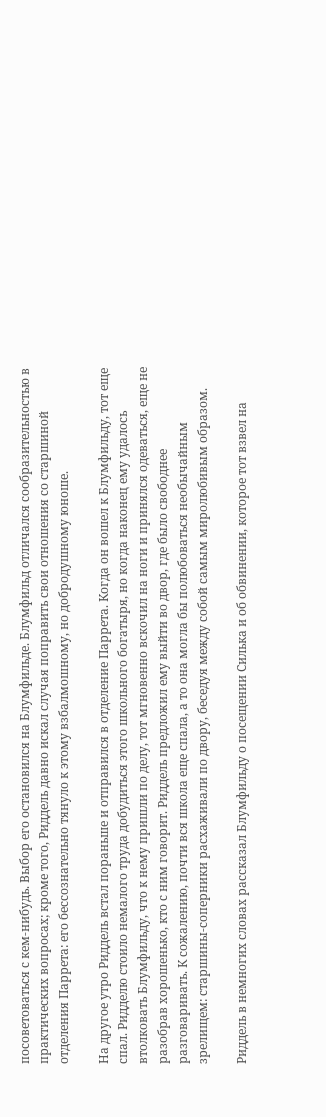посоветоваться с кем-нибудь. Выбор его остановился на Блумфильде. Блумфильд отличался сообразительностью в практических вопросах; кроме того, Риддель давно искал случая поправить свои отношения со старшиной отделения Паррета: его бессознательно тянуло к этому взбалмошному, но добродушному юноше.

На другое утро Риддель встал пораньше и отправился в отделение Паррета. Когда он вошел к Блумфильду, тот еще спал. Ридделю стоило немалого труда добудиться этого школьного богатыря, но когда наконец ему удалось втолковать Блумфильду, что к нему пришли по делу, тот мгновенно вскочил на ноги и принялся одеваться, еще не разобрав хорошенько, кто с ним говорит. Риддель предложил ему выйти во двор, где было свободнее разговаривать. К сожалению, почти вся школа еще спала, а то она могла бы полюбоваться необычайным зрелищем: старшины-соперники расхаживали по двору, беседуя между собой самым миролюбивым образом.

Риддель в немногих словах рассказал Блумфильду о посещении Силька и об обвинении, которое тот взвел на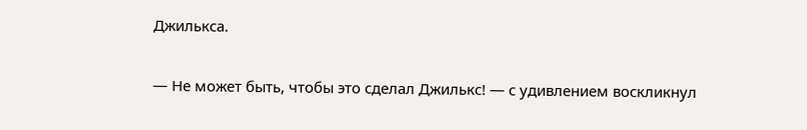Джилькса.

— Не может быть, чтобы это сделал Джилькс! — с удивлением воскликнул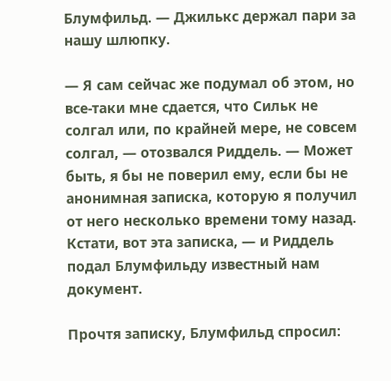Блумфильд. — Джилькс держал пари за нашу шлюпку.

— Я сам сейчас же подумал об этом, но все-таки мне сдается, что Сильк не солгал или, по крайней мере, не совсем солгал, — отозвался Риддель. — Может быть, я бы не поверил ему, если бы не анонимная записка, которую я получил от него несколько времени тому назад. Кстати, вот эта записка, — и Риддель подал Блумфильду известный нам документ.

Прочтя записку, Блумфильд спросил: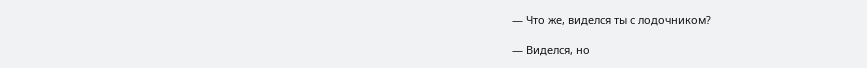— Что же, виделся ты с лодочником?

— Виделся, но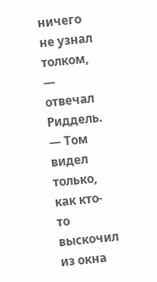ничего не узнал толком, — отвечал Риддель. — Том видел только, как кто-то выскочил из окна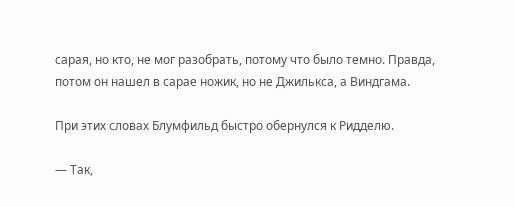сарая, но кто, не мог разобрать, потому что было темно. Правда, потом он нашел в сарае ножик, но не Джилькса, а Виндгама.

При этих словах Блумфильд быстро обернулся к Ридделю.

— Так,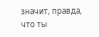значит, правда, что ты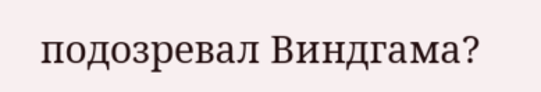подозревал Виндгама?